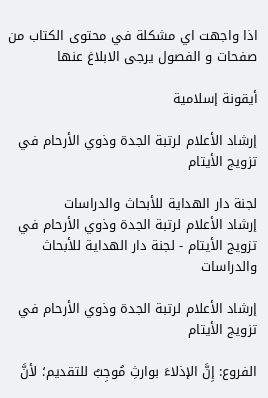اذا واجهت اي مشكلة في محتوى الكتاب من صفحات و الفصول يرجى الابلاغ عنها

أيقونة إسلامية

إرشاد الأعلام لرتبة الجدة وذوي الأرحام في تزويج الأيتام

لجنة دار الهداية للأبحاث والدراسات
إرشاد الأعلام لرتبة الجدة وذوي الأرحام في تزويج الأيتام - لجنة دار الهداية للأبحاث والدراسات

إرشاد الأعلام لرتبة الجدة وذوي الأرحام في تزويج الأيتام

الفروع: إِنَّ الإذلاءَ بوارثِ مُوجِبٌ للتقديم؛ لأنَّ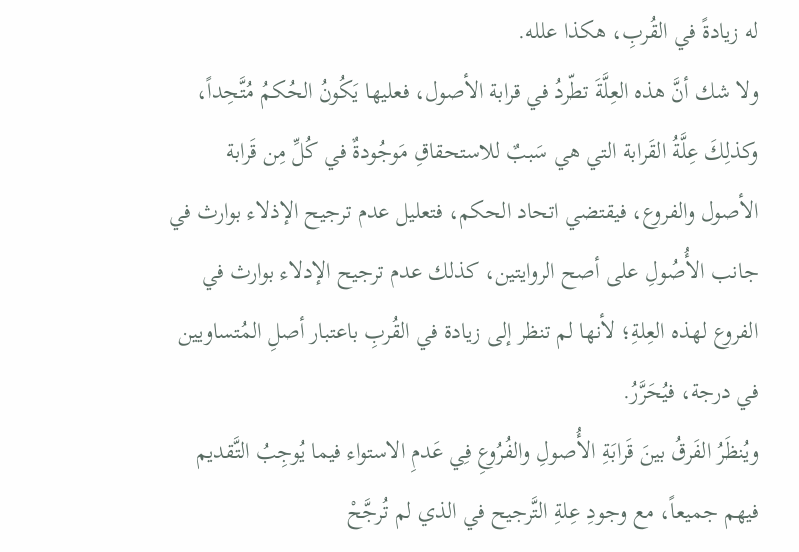له زيادةً في القُربِ، هكذا علله.
ولا شك أنَّ هذه العِلَّةَ تطّردُ في قرابة الأصول، فعليها يَكُونُ الحُكمُ مُتَّحِداً، وكذلِكَ عِلَّةُ القَرابة التي هي سَببٌ للاستحقاقِ مَوجُودةٌ في كُلِّ مِن قَرابة الأصول والفروع، فيقتضي اتحاد الحكم، فتعليل عدم ترجيح الإذلاء بوارث في جانب الأُصُولِ على أصح الروايتين، كذلك عدم ترجيح الإدلاء بوارث في الفروع لهذه العِلةِ؛ لأنها لم تنظر إلى زيادة في القُربِ باعتبار أصلِ المُتساويين في درجة، فيُحَرَّرُ.
ويُنظَرُ الفَرقُ بينَ قَرابَةِ الأُصولِ والفُرُوعِ فِي عَدمِ الاستواء فيما يُوجِبُ التَّقديم فيهم جميعاً، مع وجودِ عِلةِ التَّرجيح في الذي لم تُرجَّحْ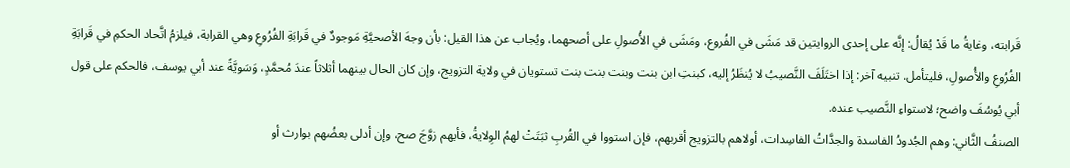قَرابته، وغايةُ ما قَدْ يُقالُ: إنَّه على إحدى الروايتين قد مَشَى في الفُروع، ومَشَى في الأُصولِ على أصحهما، ويُجاب عن هذا القيل: بأن وجهَ الأصحيَّةِ مَوجودٌ في قَرابَةِ الفُرُوعِ وهي القرابة، فيلزمُ اتَّحاد الحكمِ في قَرابَةِ الفُرُوعِ والأُصولِ، فليتأمل. تنبيه آخر: إذا اختَلَفَ النَّصيبُ لا يُنظَرُ إليه، كبنتِ ابن بنت وبنت بنت بنت تستويان في ولاية التزويج، وإن كان الحال بينهما أثلاثاً عندَ مُحمَّدٍ، وَسَويَّةً عند أبي يوسف، فالحكم على قول أبي يُوسُفَ واضح؛ لاستواءِ النَّصيب عنده.
الصنفُ الثَّاني: وهم الجُدودُ الفاسدة والجدَّاتُ الفاسِدات، أولاهم بالتزويج أقربهم، فإن استووا في القُربِ ثبَتَتْ لهمُ الوِلايةُ، فأيهم زوَّجَ صح، وإن أدلى بعضُهم بوارث أو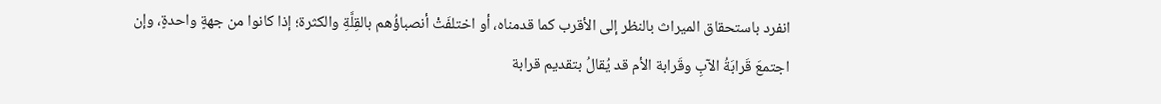انفرد باستحقاق الميراث بالنظر إلى الأقرب كما قدمناه، أو اختلفَتْ أنصباؤُهم بالقِلَّةِ والكثرة؛ إذا كانوا من جهةٍ واحدةٍ، وإن اجتمعَ قَرابَةُ الآبِ وقَرابة الأم قد يُقالُ بتقديم قرابة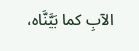الآبِ كما بَيَّنَّاه،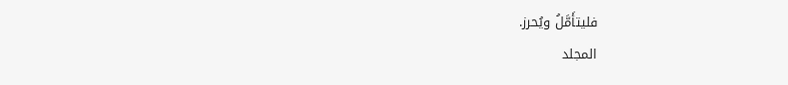فليتأَمَّلُ ويُحرز.
المجلد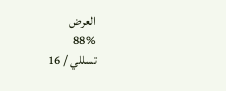العرض
88%
تسللي / 16